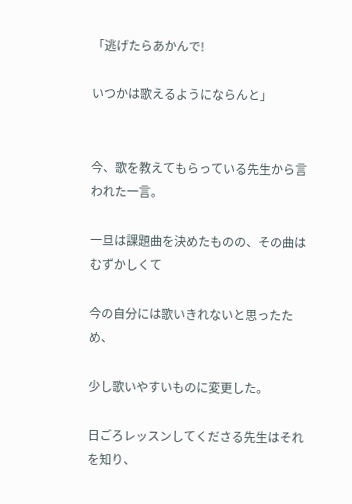「逃げたらあかんで!

いつかは歌えるようにならんと」


今、歌を教えてもらっている先生から言われた一言。

一旦は課題曲を決めたものの、その曲はむずかしくて

今の自分には歌いきれないと思ったため、

少し歌いやすいものに変更した。

日ごろレッスンしてくださる先生はそれを知り、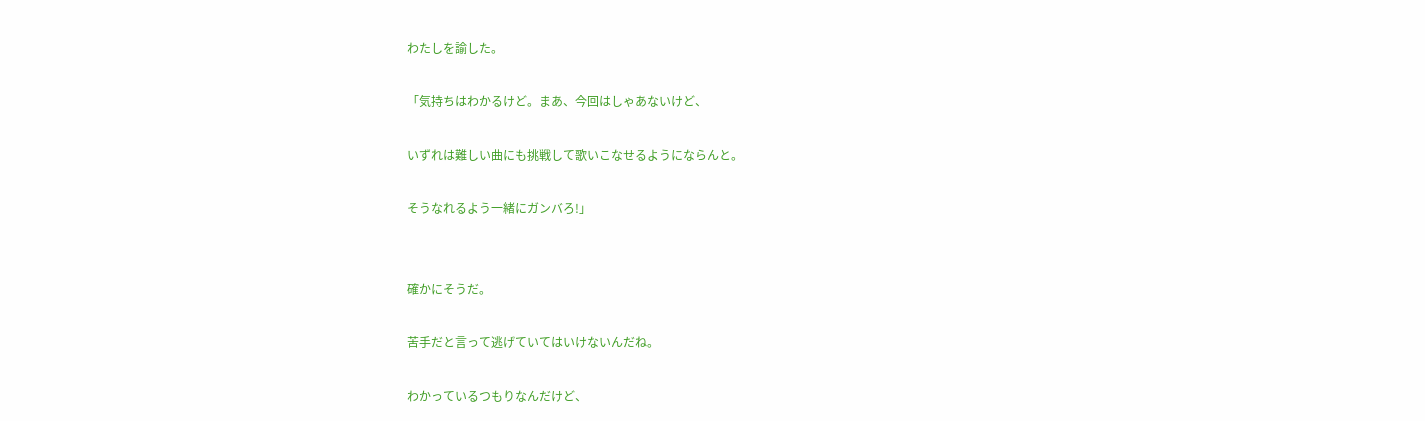わたしを諭した。

「気持ちはわかるけど。まあ、今回はしゃあないけど、

いずれは難しい曲にも挑戦して歌いこなせるようにならんと。

そうなれるよう一緒にガンバろ!」


確かにそうだ。

苦手だと言って逃げていてはいけないんだね。

わかっているつもりなんだけど、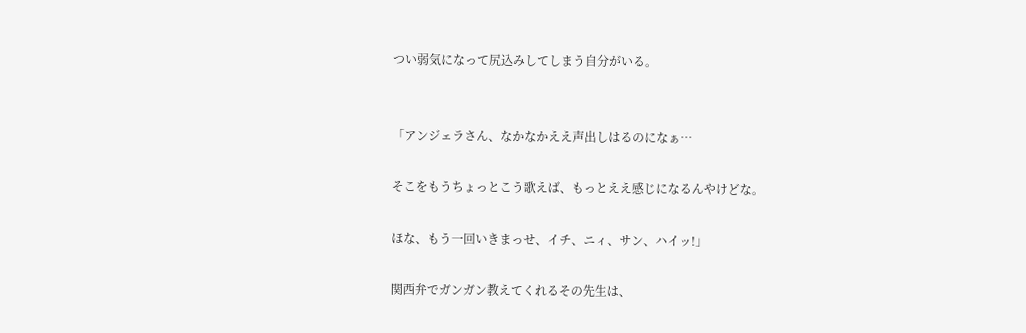つい弱気になって尻込みしてしまう自分がいる。


「アンジェラさん、なかなかええ声出しはるのになぁ…

そこをもうちょっとこう歌えば、もっとええ感じになるんやけどな。

ほな、もう一回いきまっせ、イチ、ニィ、サン、ハイッ!」

関西弁でガンガン教えてくれるその先生は、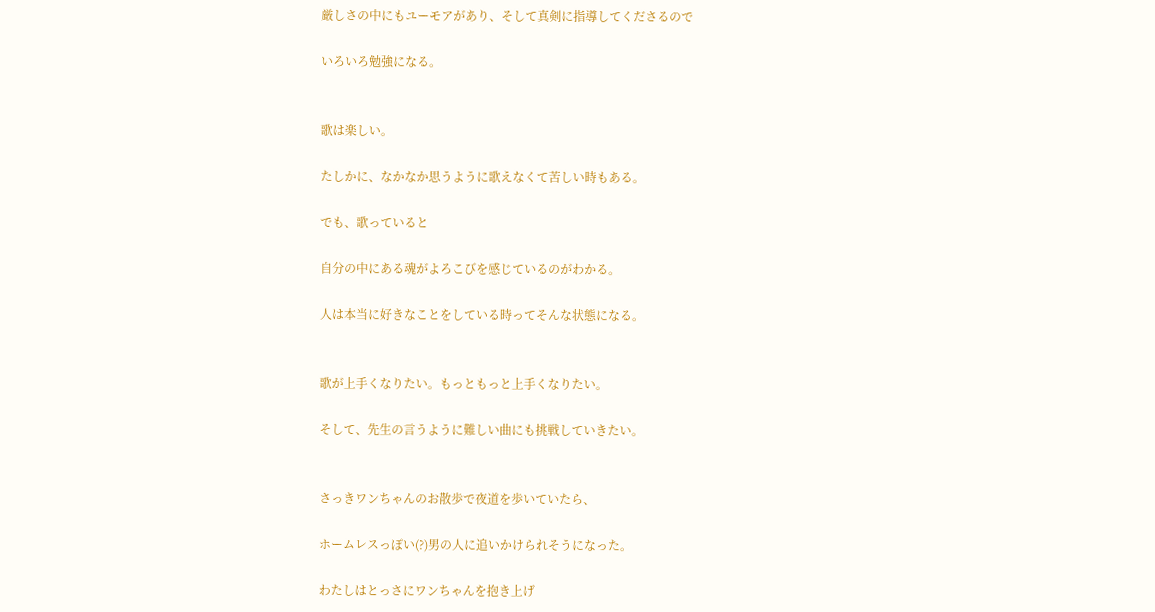厳しさの中にもユーモアがあり、そして真剣に指導してくださるので

いろいろ勉強になる。


歌は楽しい。

たしかに、なかなか思うように歌えなくて苦しい時もある。

でも、歌っていると

自分の中にある魂がよろこびを感じているのがわかる。

人は本当に好きなことをしている時ってそんな状態になる。


歌が上手くなりたい。もっともっと上手くなりたい。

そして、先生の言うように難しい曲にも挑戦していきたい。


さっきワンちゃんのお散歩で夜道を歩いていたら、

ホームレスっぽい(?)男の人に追いかけられそうになった。

わたしはとっさにワンちゃんを抱き上げ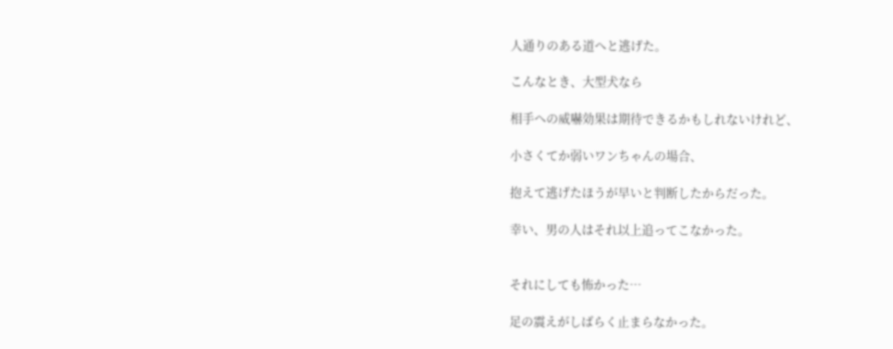人通りのある道へと逃げた。

こんなとき、大型犬なら

相手への威嚇効果は期待できるかもしれないけれど、

小さくてか弱いワンちゃんの場合、

抱えて逃げたほうが早いと判断したからだった。

幸い、男の人はそれ以上追ってこなかった。


それにしても怖かった…

足の震えがしばらく止まらなかった。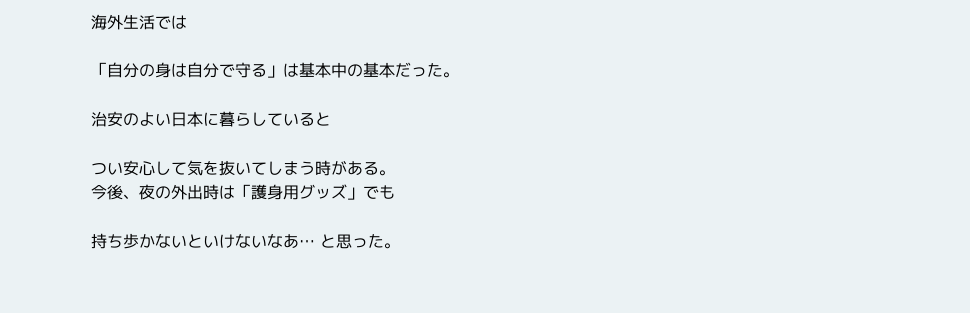海外生活では

「自分の身は自分で守る」は基本中の基本だった。

治安のよい日本に暮らしていると

つい安心して気を抜いてしまう時がある。
今後、夜の外出時は「護身用グッズ」でも

持ち歩かないといけないなあ… と思った。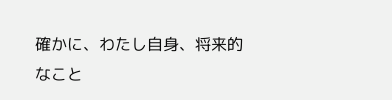確かに、わたし自身、将来的なこと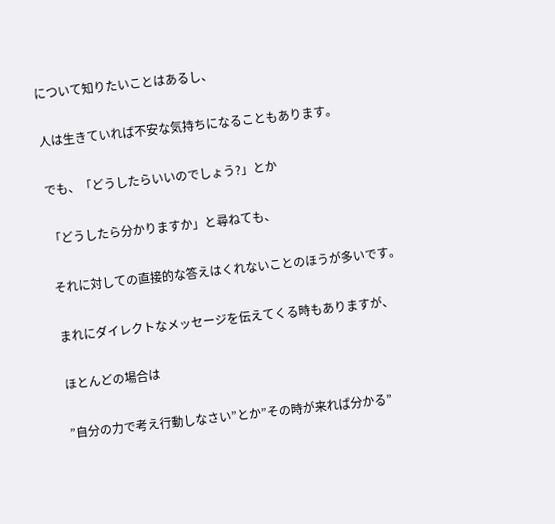について知りたいことはあるし、

人は生きていれば不安な気持ちになることもあります。

でも、「どうしたらいいのでしょう?」とか

「どうしたら分かりますか」と尋ねても、

それに対しての直接的な答えはくれないことのほうが多いです。

まれにダイレクトなメッセージを伝えてくる時もありますが、

ほとんどの場合は

”自分の力で考え行動しなさい”とか”その時が来れば分かる”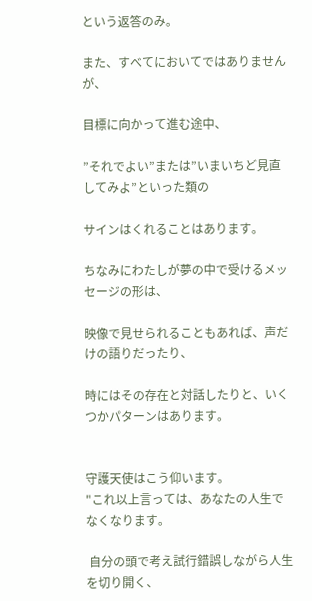という返答のみ。

また、すべてにおいてではありませんが、

目標に向かって進む途中、

”それでよい”または”いまいちど見直してみよ”といった類の

サインはくれることはあります。

ちなみにわたしが夢の中で受けるメッセージの形は、

映像で見せられることもあれば、声だけの語りだったり、

時にはその存在と対話したりと、いくつかパターンはあります。


守護天使はこう仰います。
"これ以上言っては、あなたの人生でなくなります。

 自分の頭で考え試行錯誤しながら人生を切り開く、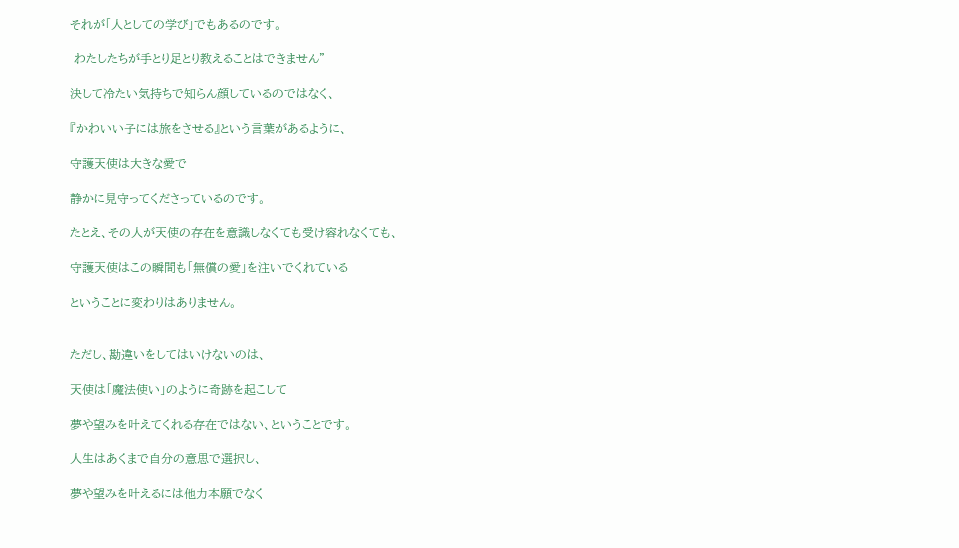それが「人としての学び」でもあるのです。

 わたしたちが手とり足とり教えることはできません"

決して冷たい気持ちで知らん顔しているのではなく、

『かわいい子には旅をさせる』という言葉があるように、

守護天使は大きな愛で

静かに見守ってくださっているのです。

たとえ、その人が天使の存在を意識しなくても受け容れなくても、

守護天使はこの瞬間も「無償の愛」を注いでくれている

ということに変わりはありません。


ただし、勘違いをしてはいけないのは、

天使は「魔法使い」のように奇跡を起こして

夢や望みを叶えてくれる存在ではない、ということです。

人生はあくまで自分の意思で選択し、

夢や望みを叶えるには他力本願でなく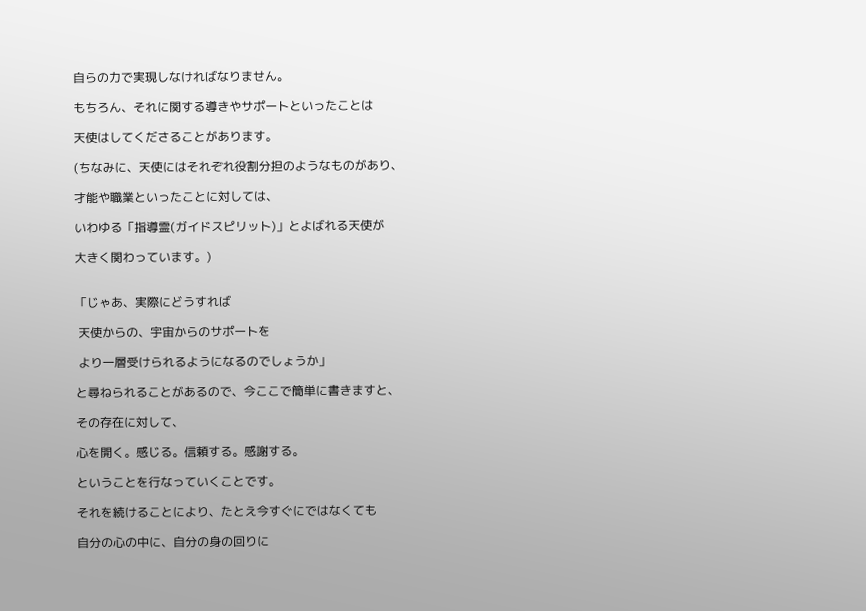自らの力で実現しなければなりません。

もちろん、それに関する導きやサポートといったことは

天使はしてくださることがあります。

(ちなみに、天使にはそれぞれ役割分担のようなものがあり、

才能や職業といったことに対しては、

いわゆる「指導霊(ガイドスピリット)」とよばれる天使が

大きく関わっています。)


「じゃあ、実際にどうすれば

 天使からの、宇宙からのサポートを

 より一層受けられるようになるのでしょうか」

と尋ねられることがあるので、今ここで簡単に書きますと、

その存在に対して、

心を開く。感じる。信頼する。感謝する。

ということを行なっていくことです。

それを続けることにより、たとえ今すぐにではなくても

自分の心の中に、自分の身の回りに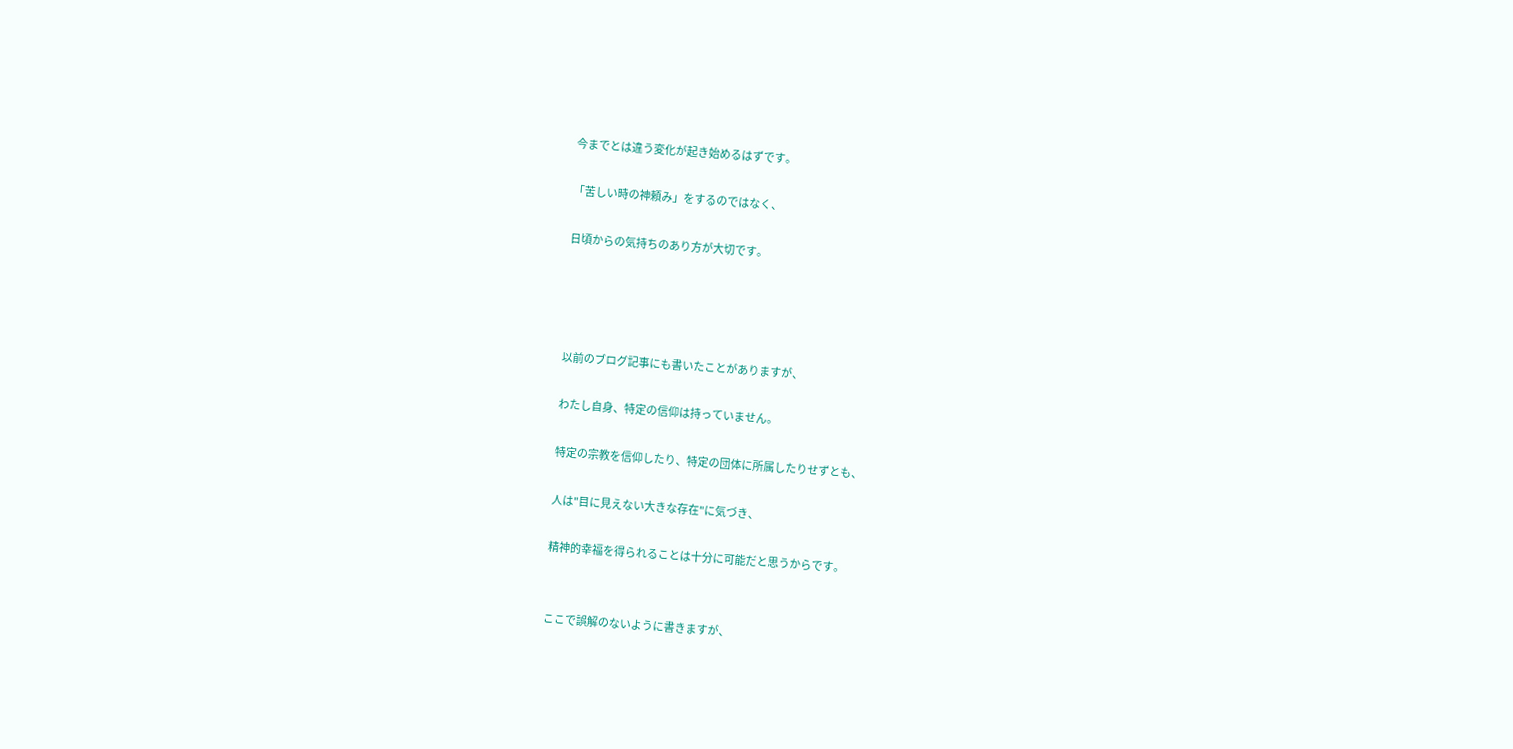今までとは違う変化が起き始めるはずです。

「苦しい時の神頼み」をするのではなく、

日頃からの気持ちのあり方が大切です。




以前のブログ記事にも書いたことがありますが、

わたし自身、特定の信仰は持っていません。

特定の宗教を信仰したり、特定の団体に所属したりせずとも、

人は"目に見えない大きな存在"に気づき、

精神的幸福を得られることは十分に可能だと思うからです。


ここで誤解のないように書きますが、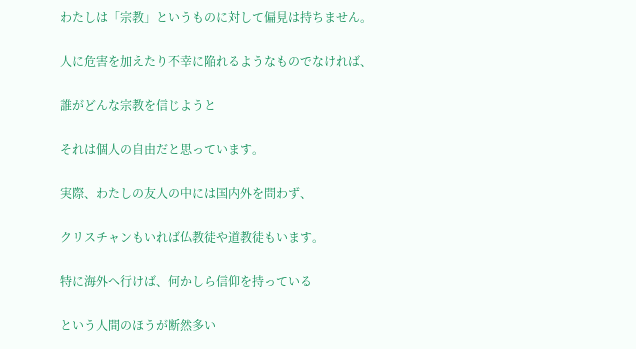わたしは「宗教」というものに対して偏見は持ちません。

人に危害を加えたり不幸に陥れるようなものでなければ、

誰がどんな宗教を信じようと

それは個人の自由だと思っています。

実際、わたしの友人の中には国内外を問わず、

クリスチャンもいれば仏教徒や道教徒もいます。

特に海外へ行けば、何かしら信仰を持っている

という人間のほうが断然多い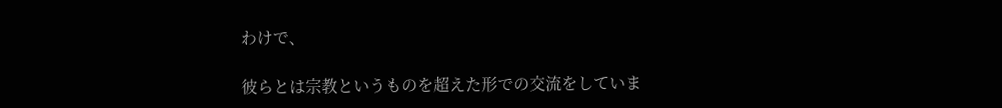わけで、

彼らとは宗教というものを超えた形での交流をしていま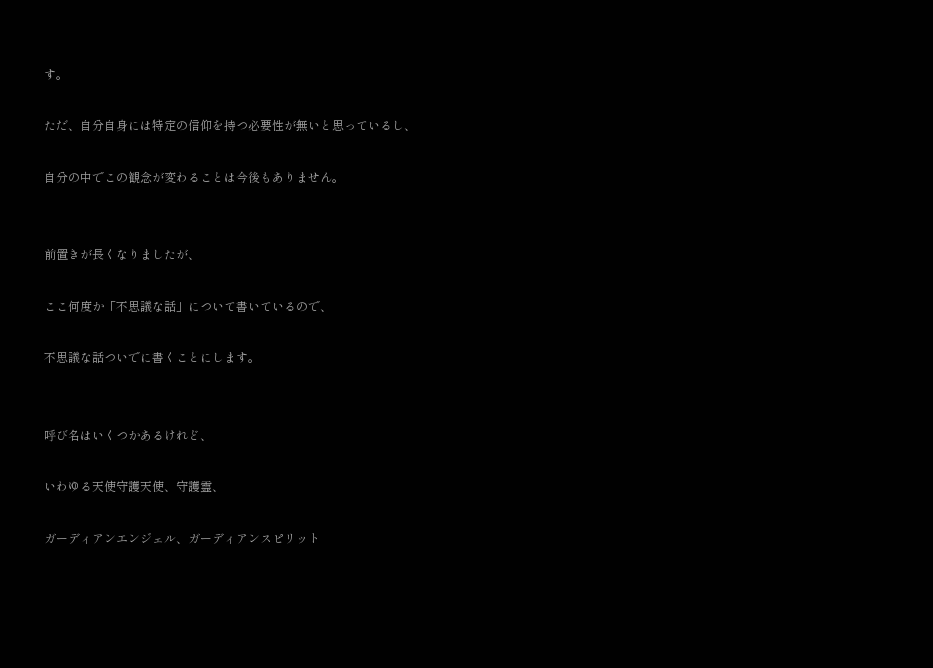す。

ただ、自分自身には特定の信仰を持つ必要性が無いと思っているし、

自分の中でこの観念が変わることは今後もありません。


前置きが長くなりましたが、

ここ何度か「不思議な話」について書いているので、

不思議な話ついでに書くことにします。


呼び名はいくつかあるけれど、

いわゆる天使守護天使、守護霊、

ガーディアンエンジェル、ガーディアンスピリット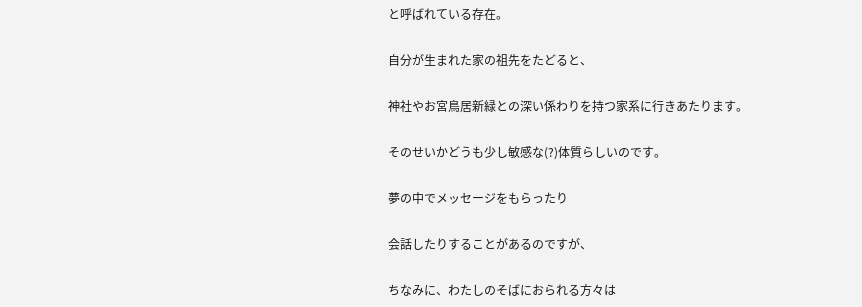と呼ばれている存在。

自分が生まれた家の祖先をたどると、

神社やお宮鳥居新緑との深い係わりを持つ家系に行きあたります。

そのせいかどうも少し敏感な(?)体質らしいのです。

夢の中でメッセージをもらったり

会話したりすることがあるのですが、

ちなみに、わたしのそばにおられる方々は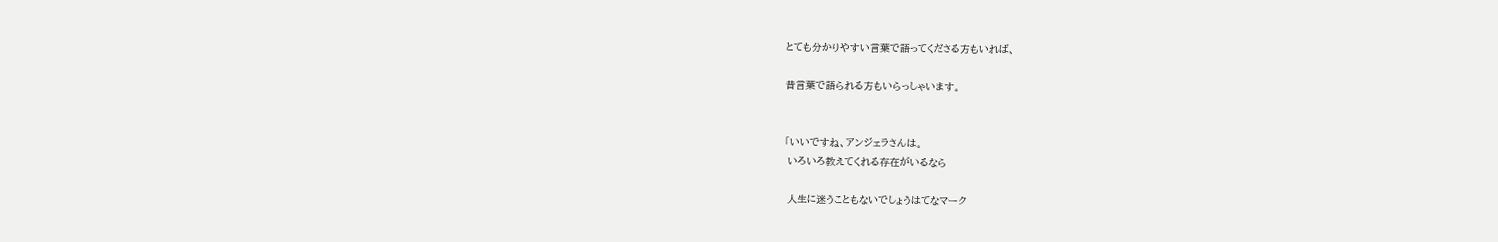とても分かりやすい言葉で語ってくださる方もいれば、

昔言葉で語られる方もいらっしゃいます。


「いいですね、アンジェラさんは。
 いろいろ教えてくれる存在がいるなら

 人生に迷うこともないでしょうはてなマーク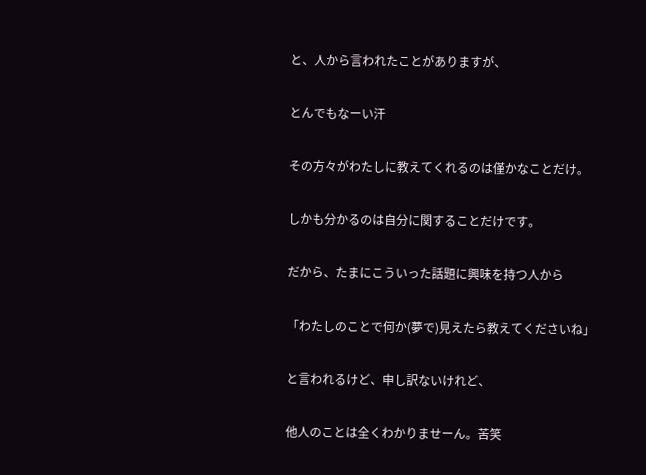と、人から言われたことがありますが、

とんでもなーい汗

その方々がわたしに教えてくれるのは僅かなことだけ。

しかも分かるのは自分に関することだけです。

だから、たまにこういった話題に興味を持つ人から

「わたしのことで何か(夢で)見えたら教えてくださいね」

と言われるけど、申し訳ないけれど、

他人のことは全くわかりませーん。苦笑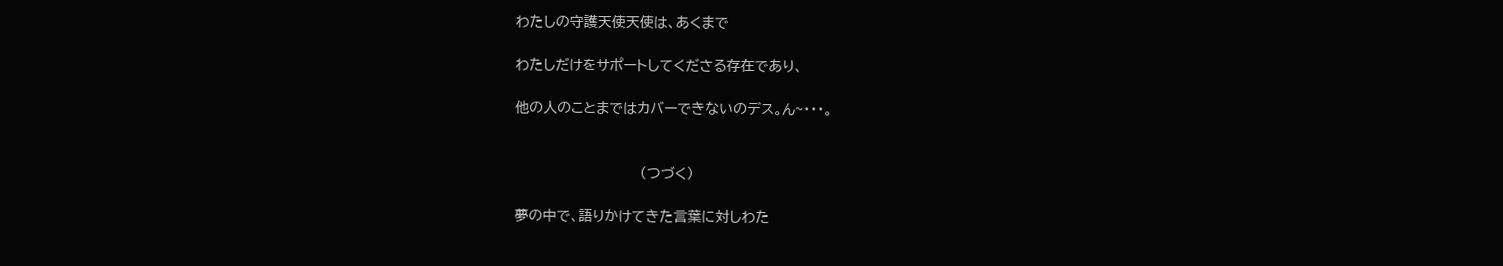わたしの守護天使天使は、あくまで

わたしだけをサポートしてくださる存在であり、

他の人のことまではカバーできないのデス。ん~・・・。


                         (つづく)

夢の中で、語りかけてきた言葉に対しわた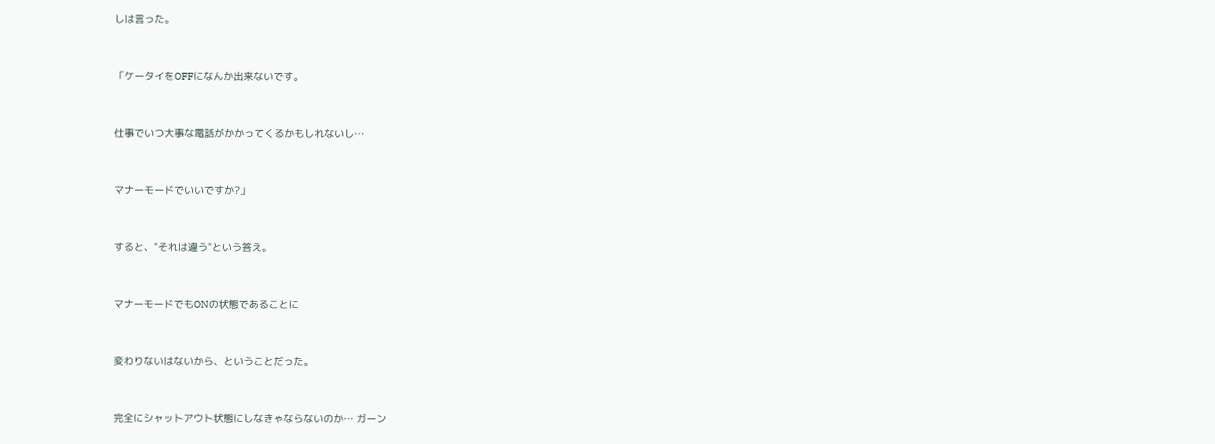しは言った。


「ケータイをOFFになんか出来ないです。


仕事でいつ大事な電話がかかってくるかもしれないし…


マナーモードでいいですか?」


すると、"それは違う"という答え。


マナーモードでもONの状態であることに


変わりないはないから、ということだった。


完全にシャットアウト状態にしなきゃならないのか… ガーン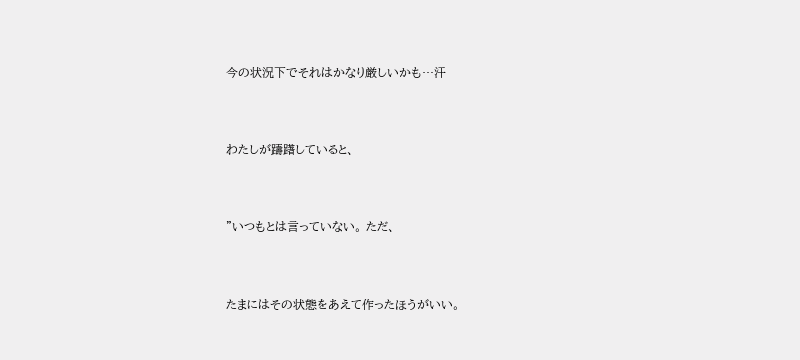今の状況下でそれはかなり厳しいかも…汗


わたしが躊躇していると、


"いつもとは言っていない。 ただ、


たまにはその状態をあえて作ったほうがいい。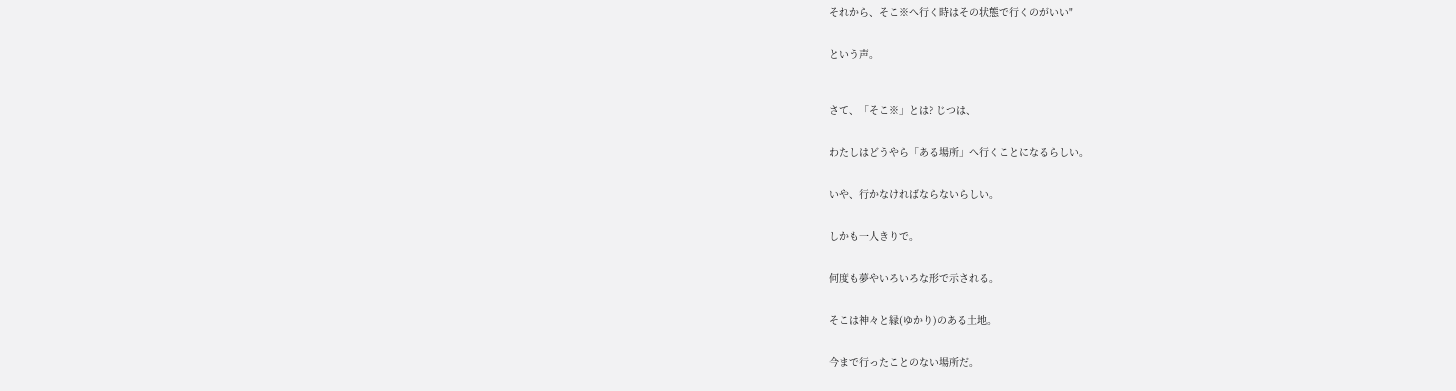それから、そこ※へ行く時はその状態で行くのがいい"


という声。



さて、「そこ※」とは? じつは、


わたしはどうやら「ある場所」へ行くことになるらしい。


いや、行かなければならないらしい。


しかも一人きりで。


何度も夢やいろいろな形で示される。


そこは神々と縁(ゆかり)のある土地。


今まで行ったことのない場所だ。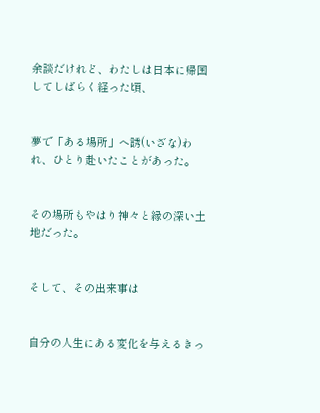余談だけれど、わたしは日本に帰国してしばらく経った頃、


夢で「ある場所」へ誘(いざな)われ、ひとり赴いたことがあった。


その場所もやはり神々と縁の深い土地だった。


そして、その出来事は


自分の人生にある変化を与えるきっ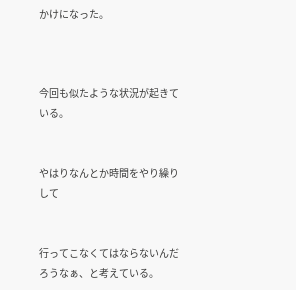かけになった。



今回も似たような状況が起きている。


やはりなんとか時間をやり繰りして


行ってこなくてはならないんだろうなぁ、と考えている。